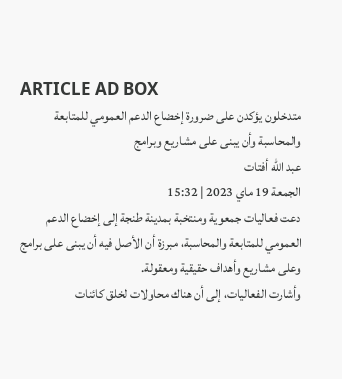ARTICLE AD BOX
متدخلون يؤكدن على ضرورة إخضاع الدعم العمومي للمتابعة والمحاسبة وأن يبنى على مشاريع وبرامج
عبد الله أفتات
الجمعة 19 ماي 2023 | 15:32
دعت فعاليات جمعوية ومنتخبة بمدينة طنجة إلى إخضاع الدعم العمومي للمتابعة والمحاسبة، مبرزة أن الأصل فيه أن يبنى على برامج وعلى مشاريع وأهداف حقيقية ومعقولة.
وأشارت الفعاليات، إلى أن هناك محاولات لخلق كائنات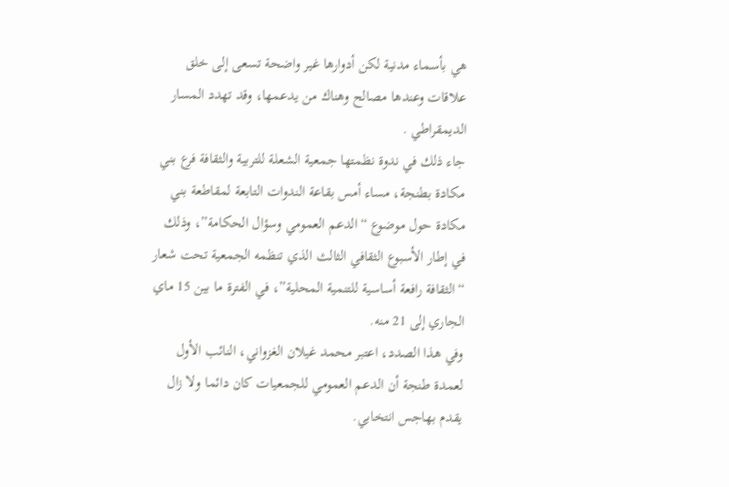هي بأسماء مدنية لكن أدوارها غير واضحة تسعى إلى خلق علاقات وعندها مصالح وهناك من يدعمها، وقد تهدد المسار الديمقراطي .
جاء ذلك في ندوة نظمتها جمعية الشعلة للتربية والثقافة فرع بني مكادة بطنجة، مساء أمس بقاعة الندوات التابعة لمقاطعة بني مكادة حول موضوع “الدعم العمومي وسؤال الحكامة”، وذلك في إطار الأسبوع الثقافي الثالث الذي تنظمه الجمعية تحت شعار “الثقافة رافعة أساسية للتنمية المحلية”، في الفترة ما بين 15 ماي الجاري إلى 21 منه.
وفي هذا الصدد، اعتبر محمد غيلان الغزواني، النائب الأول لعمدة طنجة أن الدعم العمومي للجمعيات كان دائما ولا زال يقدم بهاجس انتخابي.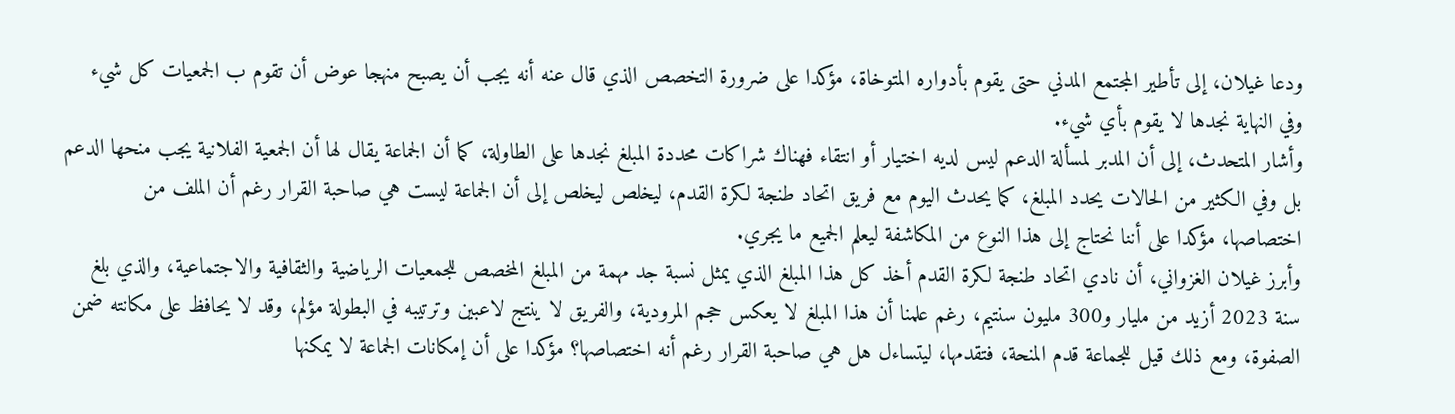ودعا غيلان، إلى تأطير المجتمع المدني حتى يقوم بأدواره المتوخاة، مؤكدا على ضرورة التخصص الذي قال عنه أنه يجب أن يصبح منهجا عوض أن تقوم ب الجمعيات كل شيء وفي النهاية نجدها لا يقوم بأي شيء.
وأشار المتحدث، إلى أن المدبر لمسألة الدعم ليس لديه اختيار أو انتقاء فهناك شراكات محددة المبلغ نجدها على الطاولة، كما أن الجماعة يقال لها أن الجمعية الفلانية يجب منحها الدعم بل وفي الكثير من الحالات يحدد المبلغ، كما يحدث اليوم مع فريق اتحاد طنجة لكرة القدم، ليخلص ليخلص إلى أن الجماعة ليست هي صاحبة القرار رغم أن الملف من اختصاصها، مؤكدا على أننا نحتاج إلى هذا النوع من المكاشفة ليعلم الجميع ما يجري.
وأبرز غيلان الغزواني، أن نادي اتحاد طنجة لكرة القدم أخذ كل هذا المبلغ الذي يمثل نسبة جد مهمة من المبلغ المخصص للجمعيات الرياضية والثقافية والاجتماعية، والذي بلغ سنة 2023 أزيد من مليار و300 مليون سنتيم، رغم علمنا أن هذا المبلغ لا يعكس حجم المرودية، والفريق لا ينتج لاعبين وترتيبه في البطولة مؤلم، وقد لا يحافظ على مكانته ضمن الصفوة، ومع ذلك قيل للجماعة قدم المنحة، فتقدمها، ليتساءل هل هي صاحبة القرار رغم أنه اختصاصها؟ مؤكدا على أن إمكانات الجماعة لا يمكنها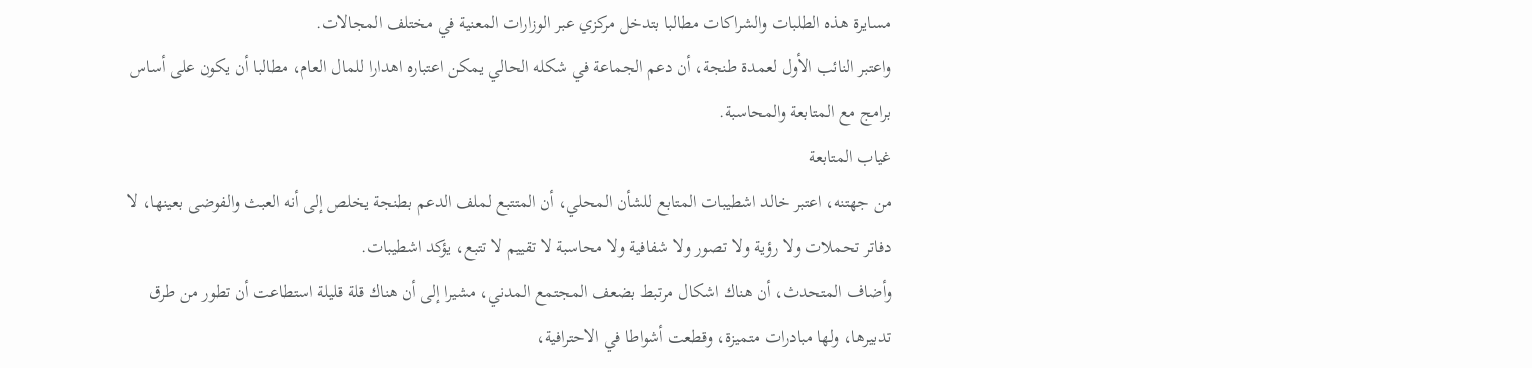مسايرة هذه الطلبات والشراكات مطالبا بتدخل مركزي عبر الوزارات المعنية في مختلف المجالات.
واعتبر النائب الأول لعمدة طنجة، أن دعم الجماعة في شكله الحالي يمكن اعتباره اهدارا للمال العام، مطالبا أن يكون على أساس برامج مع المتابعة والمحاسبة.
غياب المتابعة
من جهتنه، اعتبر خالد اشطيبات المتابع للشأن المحلي، أن المتتبع لملف الدعم بطنجة يخلص إلى أنه العبث والفوضى بعينها، لا دفاتر تحملات ولا رؤية ولا تصور ولا شفافية ولا محاسبة لا تقييم لا تتبع، يؤكد اشطيبات.
وأضاف المتحدث، أن هناك اشكال مرتبط بضعف المجتمع المدني، مشيرا إلى أن هناك قلة قليلة استطاعت أن تطور من طرق تدبيرها، ولها مبادرات متميزة، وقطعت أشواطا في الاحترافية،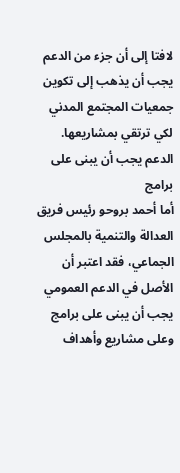لافتا إلى أن جزء من الدعم يجب أن يذهب إلى تكوين جمعيات المجتمع المدني لكي ترتقي بمشاريعها.
الدعم يجب أن يبنى على برامج
أما أحمد بروحو رئيس فريق العدالة والتنمية بالمجلس الجماعي، فقد اعتبر أن الأصل في الدعم العمومي يجب أن يبنى على برامج وعلى مشاريع وأهداف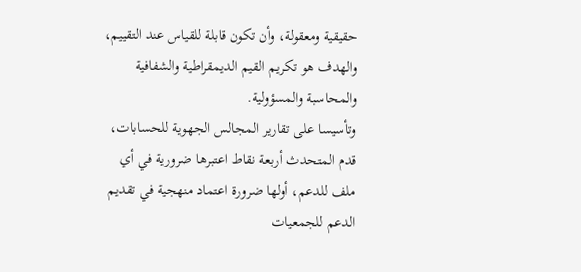حقيقية ومعقولة، وأن تكون قابلة للقياس عند التقييم، والهدف هو تكريم القيم الديمقراطية والشفافية والمحاسبة والمسؤولية.
وتأسيسا على تقارير المجالس الجهوية للحسابات، قدم المتحدث أربعة نقاط اعتبرها ضرورية في أي ملف للدعم، أولها ضرورة اعتماد منهجية في تقديم الدعم للجمعيات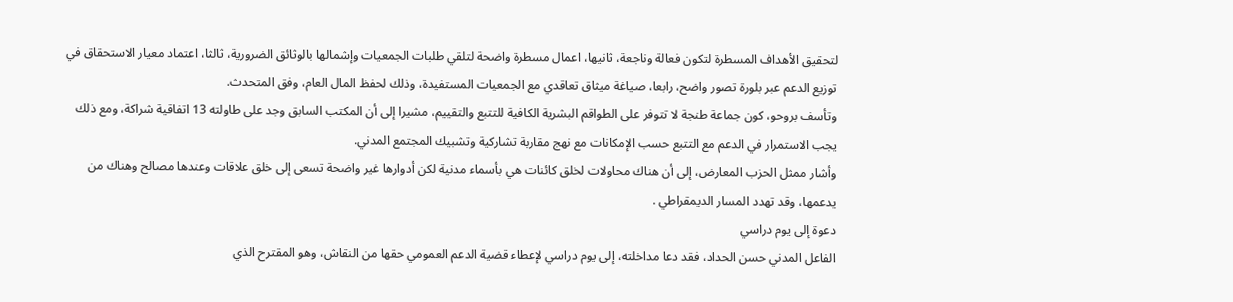لتحقيق الأهداف المسطرة لتكون فعالة وناجعة، ثانيها، اعمال مسطرة واضحة لتلقي طلبات الجمعيات وإشمالها بالوثائق الضرورية، ثالثا، اعتماد معيار الاستحقاق في توزيع الدعم عبر بلورة تصور واضح، رابعا، صياغة ميثاق تعاقدي مع الجمعيات المستفيدة، وذلك لحفظ المال العام، وفق المتحدث.
وتأسف بروحو، كون جماعة طنجة لا تتوفر على الطواقم البشرية الكافية للتتبع والتقييم، مشيرا إلى أن المكتب السابق وجد على طاولته 13 اتفاقية شراكة، ومع ذلك يجب الاستمرار في الدعم مع التتبع حسب الإمكانات مع نهج مقاربة تشاركية وتشبيك المجتمع المدني.
وأشار ممثل الحزب المعارض، إلى أن هناك محاولات لخلق كائنات هي بأسماء مدنية لكن أدوارها غير واضحة تسعى إلى خلق علاقات وعندها مصالح وهناك من يدعمها، وقد تهدد المسار الديمقراطي .
دعوة إلى يوم دراسي
الفاعل المدني حسن الحداد، فقد دعا مداخلته، إلى يوم دراسي لإعطاء قضية الدعم العمومي حقها من النقاش، وهو المقترح الذي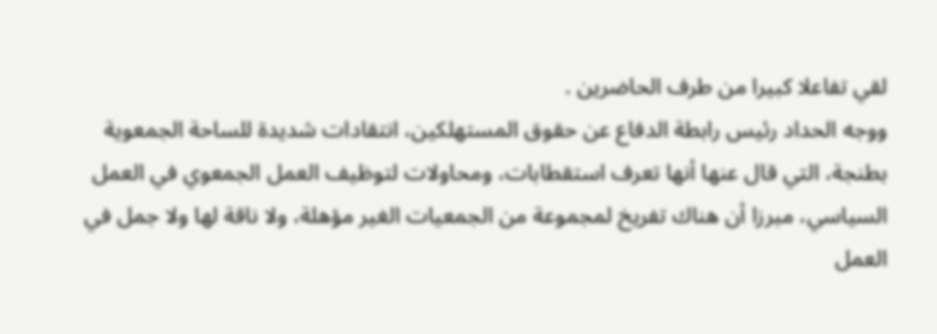لقي تفاعلا كبيرا من طرف الحاضرين .
ووجه الحداد رئيس رابطة الدفاع عن حقوق المستهلكين، انتقادات شديدة للساحة الجمعوية بطنجة، التي قال عنها أنها تعرف استقطابات، ومحاولات لتوظيف العمل الجمعوي في العمل السياسي، مبرزا أن هناك تفريخ لمجموعة من الجمعيات الغير مؤهلة، ولا ناقة لها ولا جمل في العمل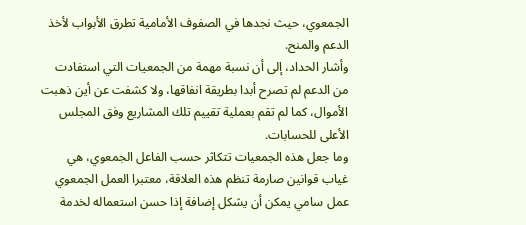الجمعوي، حيث نجدها في الصفوف الأمامية تطرق الأبواب لأخذ الدعم والمنح.
وأشار الحداد، إلى أن نسبة مهمة من الجمعيات التي استفادت من الدعم لم تصرح أبدا بطريقة انفاقها، ولا كشفت عن أين ذهبت الأموال، كما لم تقم بعملية تقييم تلك المشاريع وفق المجلس الأعلى للحسابات.
وما جعل هذه الجمعيات تتكاثر حسب الفاعل الجمعوي، هي غياب قوانين صارمة تنظم هذه العلاقة، معتبرا العمل الجمعوي عمل سامي يمكن أن يشكل إضافة إذا حسن استعماله لخدمة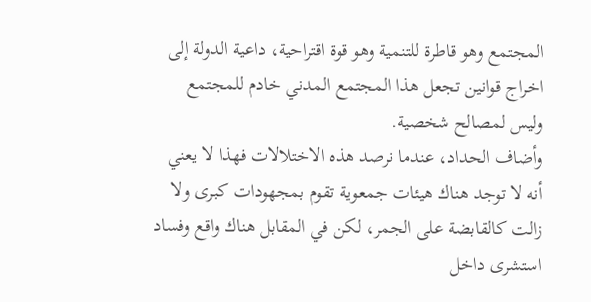المجتمع وهو قاطرة للتنمية وهو قوة اقتراحية، داعية الدولة إلى اخراج قوانين تجعل هذا المجتمع المدني خادم للمجتمع وليس لمصالح شخصية.
وأضاف الحداد، عندما نرصد هذه الاختلالات فهذا لا يعني أنه لا توجد هناك هيئات جمعوية تقوم بمجهودات كبرى ولا زالت كالقابضة على الجمر، لكن في المقابل هناك واقع وفساد استشرى داخل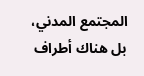المجتمع المدني، بل هناك أطراف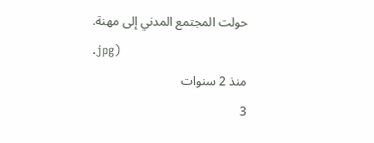حولت المجتمع المدني إلى مهنة.
.jpg)
منذ 2 سنوات
3